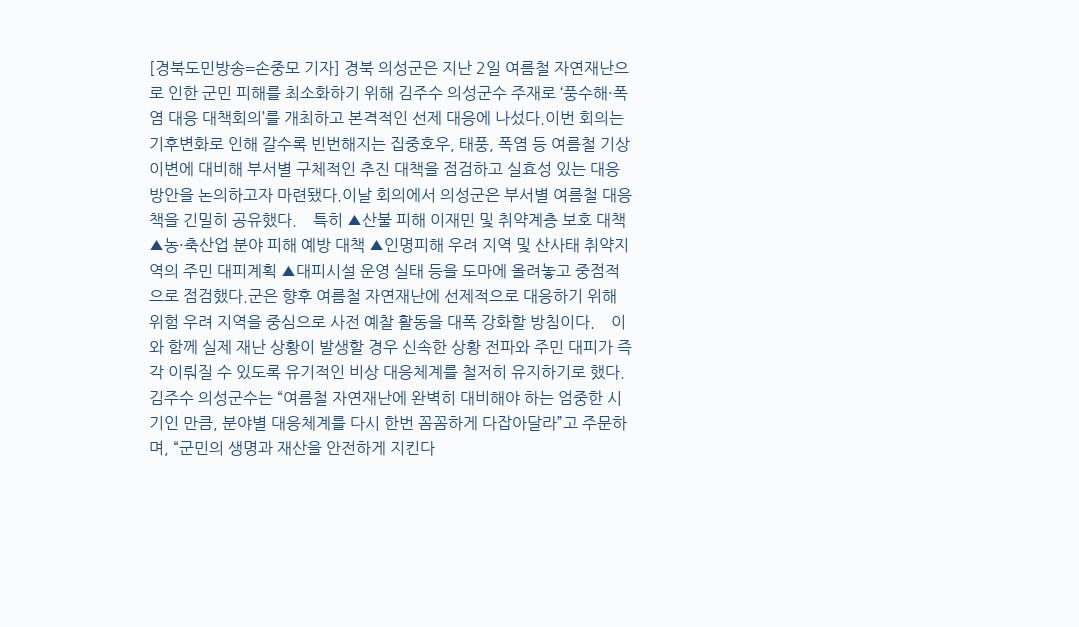[경북도민방송=손중모 기자] 경북 의성군은 지난 2일 여름철 자연재난으로 인한 군민 피해를 최소화하기 위해 김주수 의성군수 주재로 ‘풍수해·폭염 대응 대책회의’를 개최하고 본격적인 선제 대응에 나섰다.이번 회의는 기후변화로 인해 갈수록 빈번해지는 집중호우, 태풍, 폭염 등 여름철 기상 이변에 대비해 부서별 구체적인 추진 대책을 점검하고 실효성 있는 대응 방안을 논의하고자 마련됐다.이날 회의에서 의성군은 부서별 여름철 대응책을 긴밀히 공유했다.    특히 ▲산불 피해 이재민 및 취약계층 보호 대책 ▲농·축산업 분야 피해 예방 대책 ▲인명피해 우려 지역 및 산사태 취약지역의 주민 대피계획 ▲대피시설 운영 실태 등을 도마에 올려놓고 중점적으로 점검했다.군은 향후 여름철 자연재난에 선제적으로 대응하기 위해 위험 우려 지역을 중심으로 사전 예찰 활동을 대폭 강화할 방침이다.    이와 함께 실제 재난 상황이 발생할 경우 신속한 상황 전파와 주민 대피가 즉각 이뤄질 수 있도록 유기적인 비상 대응체계를 철저히 유지하기로 했다.김주수 의성군수는 “여름철 자연재난에 완벽히 대비해야 하는 엄중한 시기인 만큼, 분야별 대응체계를 다시 한번 꼼꼼하게 다잡아달라”고 주문하며, “군민의 생명과 재산을 안전하게 지킨다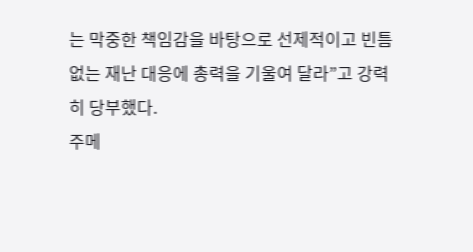는 막중한 책임감을 바탕으로 선제적이고 빈틈없는 재난 대응에 총력을 기울여 달라”고 강력히 당부했다.
주메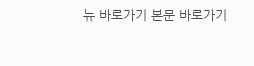뉴 바로가기 본문 바로가기